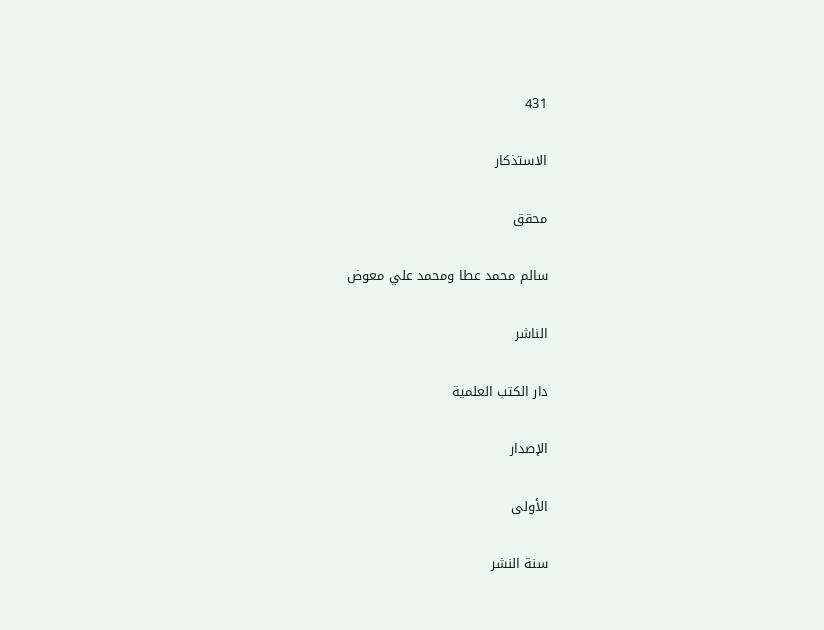431

الاستذكار

محقق

سالم محمد عطا ومحمد علي معوض

الناشر

دار الكتب العلمية

الإصدار

الأولى

سنة النشر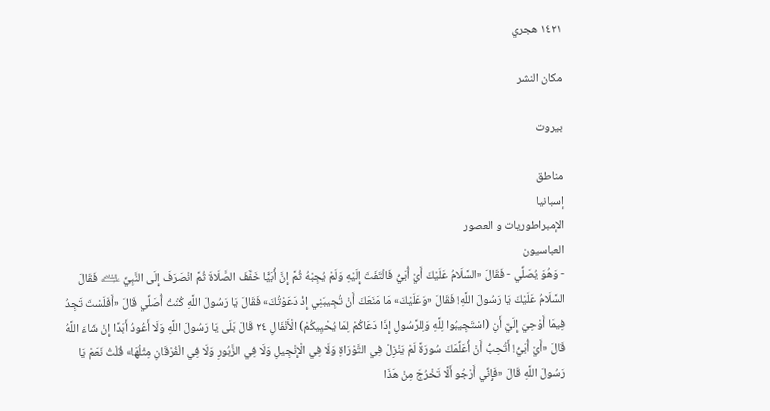١٤٢١ هجري

مكان النشر

بيروت

مناطق
إسبانيا
الإمبراطوريات و العصور
العباسيون
- وَهُوَ يُصَلِّي - فَقَالَ «السَّلَامُ عَلَيْكَ أَيْ أُبَيُّ فَالْتَفَتَ إِلَيْهِ وَلَمْ يُجِبْهُ ثُمَّ إِنَّ أُبَيًّا خَفَّفَ الصَّلَاةَ ثُمَّ انْصَرَفَ إِلَى النَّبِيِّ ﵇ فَقَالَ السَّلَامُ عَلَيْكَ يَا رَسُولَ اللَّهِ! فَقَالَ «وَعَلَيْكَ» مَا مَنَعَكَ أَنْ تُجِيبَنِي إِذْ دَعَوْتُكَ» فَقَالَ يَا رَسُولَ اللَّهِ كُنْتُ أُصَلِّي قَالَ «أَفَلَسْتَ تَجِدُ فِيمَا أَوْحِيَ إِلَيَّ أَنِ (اسْتَجِيبُوا لِلَّهِ وَلِلرَّسُولِ إِذَا دَعَاكُمْ لِمَا يُحْيِيكُمْ) الْأَنْفَالِ ٢٤ قَالَ بَلَى يَا رَسُولَ اللَّهِ وَلَا أَعُودُ أَبَدًا إِنْ شَاءَ اللَّهُ قَالَ «أَيْ أُبَيُّ! أَتُحِبُّ أَنْ أُعَلِّمَكَ سُورَةً لَمْ يَنْزِلْ فِي التَّوْرَاةِ وَلَا فِي الْإِنْجِيلِ وَلَا فِي الزَّبُورِ وَلَا فِي الْفُرْقَانِ مِثْلُهَا» قُلْتُ نَعَمْ يَا رَسُولَ اللَّهِ قَالَ «فَإِنِّي أَرْجُو أَلَّا تَخْرُجَ مِنْ هَذَا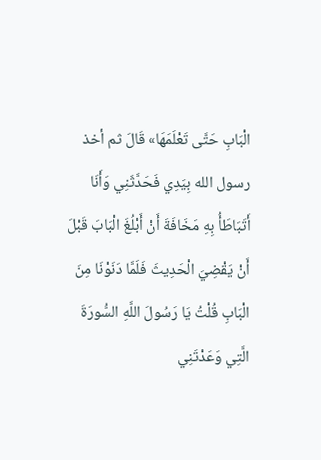الْبَابِ حَتَّى تَعْلَمَهَا» قَالَ ثم أخذ رسول الله بِيَدِي فَحَدَّثَنِي وَأَنَا أَتَبَاطَأُ بِهِ مَخَافَةَ أَنْ أَبْلُغَ الْبَابَ قَبْلَ أَنْ يَقْضِيَ الْحَدِيثَ فَلَمَّا دَنَوْنَا مِنَ الْبَابِ قُلْتُ يَا رَسُولَ اللَّهِ السُّورَةَ الَّتِي وَعَدْتَنِي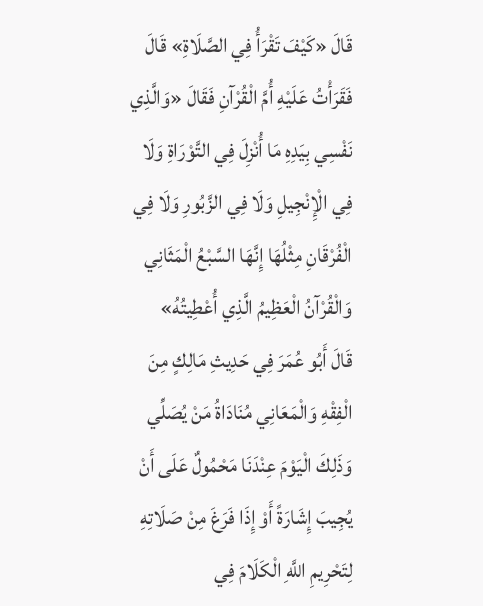قَالَ «كَيْفَ تَقْرَأُ فِي الصَّلَاةِ» قَالَ فَقَرَأْتُ عَلَيْهِ أُمَّ الْقُرْآنِ فَقَالَ «وَالَّذِي نَفْسِي بِيَدِهِ مَا أُنْزِلَ فِي التَّوْرَاةِ وَلَا فِي الْإِنْجِيلِ وَلَا فِي الزَّبُورِ وَلَا فِي الْفُرْقَانِ مِثْلُهَا إِنَّهَا السَّبْعُ الْمَثَانِي وَالْقُرْآنُ الْعَظِيمُ الَّذِي أُعْطِيتُهُ»
قَالَ أَبُو عُمَرَ فِي حَدِيثِ مَالِكٍ مِنَ الْفِقْهِ وَالْمَعَانِي مُنَادَاةُ مَنْ يُصَلِّي وَذَلِكَ الْيَوْمَ عِنْدَنَا مَحْمُولٌ عَلَى أَنْ يُجِيبَ إِشَارَةً أَوْ إِذَا فَرَغَ مِنْ صَلَاتِهِ لِتَحْرِيمِ اللَّهِ الْكَلَامَ فِي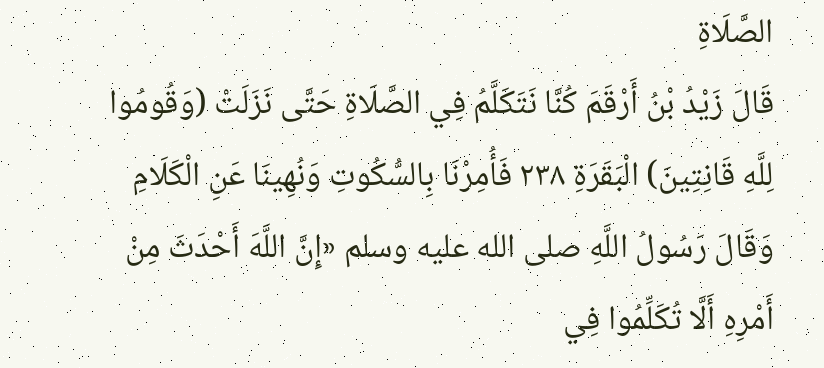الصَّلَاةِ
قَالَ زَيْدُ بْنُ أَرْقَمَ كُنَّا نَتَكَلَّمُ فِي الصَّلَاةِ حَتَّى نَزَلَتْ (وَقُومُوا لِلَّهِ قَانِتِينَ) الْبَقَرَةِ ٢٣٨ فَأُمِرْنَا بِالسُّكُوتِ وَنُهِينَا عَنِ الْكَلَامِ
وَقَالَ رَسُولُ اللَّهِ صلى الله عليه وسلم «إِنَّ اللَّهَ أَحْدَثَ مِنْ أَمْرِهِ أَلَّا تُكَلِّمُوا فِي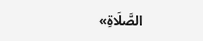الصَّلَاةِ»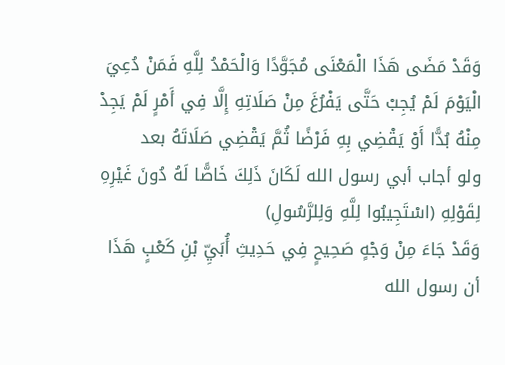وَقَدْ مَضَى هَذَا الْمَعْنَى مُجَوَّدًا وَالْحَمْدُ لِلَّهِ فَمَنْ دُعِيَ الْيَوْمَ لَمْ يُجِبْ حَتَّى يَفْرُغَ مِنْ صَلَاتِهِ إِلَّا فِي أَمْرٍ لَمْ يَجِدْ مِنْهُ بُدًّا أَوْ يَقْضِي بِهِ فَرْضًا ثُمَّ يَقْضِي صَلَاتَهُ بعد
ولو أجاب أبي رسول الله لَكَانَ ذَلِكَ خَاصًّا لَهُ دُونَ غَيْرِهِ لِقَوْلِهِ (اسْتَجِيبُوا لِلَّهِ وَلِلرَّسُولِ)
وَقَدْ جَاءَ مِنْ وَجْهٍ صَحِيحٍ فِي حَدِيثِ أُبَيِّ بْنِ كَعْبٍ هَذَا أن رسول الله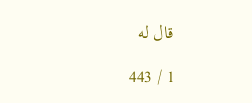قال له

1 / 443